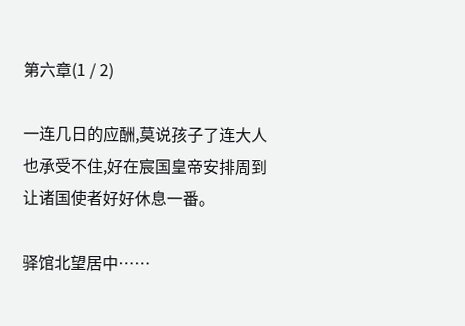第六章(1 / 2)

一连几日的应酬,莫说孩子了连大人也承受不住,好在宸国皇帝安排周到让诸国使者好好休息一番。

驿馆北望居中……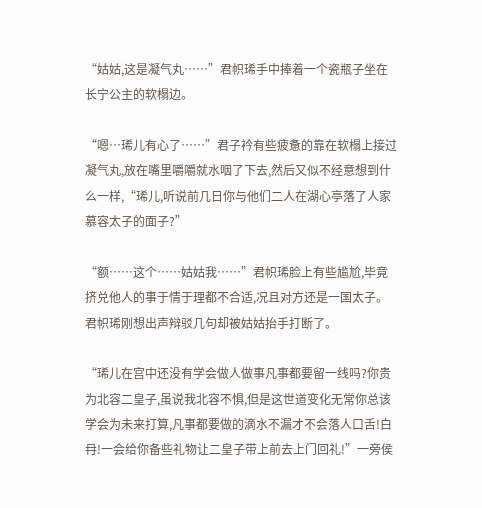“姑姑,这是凝气丸……”君帜琋手中捧着一个瓷瓶子坐在长宁公主的软榻边。

“嗯…琋儿有心了……”君子衿有些疲惫的靠在软榻上接过凝气丸,放在嘴里嚼嚼就水咽了下去,然后又似不经意想到什么一样,“琋儿,听说前几日你与他们二人在湖心亭落了人家慕容太子的面子?”

“额……这个……姑姑我……”君帜琋脸上有些尴尬,毕竟挤兑他人的事于情于理都不合适,况且对方还是一国太子。君帜琋刚想出声辩驳几句却被姑姑抬手打断了。

“琋儿在宫中还没有学会做人做事凡事都要留一线吗?你贵为北容二皇子,虽说我北容不惧,但是这世道变化无常你总该学会为未来打算,凡事都要做的滴水不漏才不会落人口舌!白冄!一会给你备些礼物让二皇子带上前去上门回礼!”一旁侯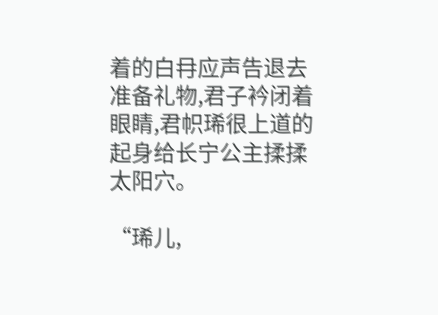着的白冄应声告退去准备礼物,君子衿闭着眼睛,君帜琋很上道的起身给长宁公主揉揉太阳穴。

“琋儿,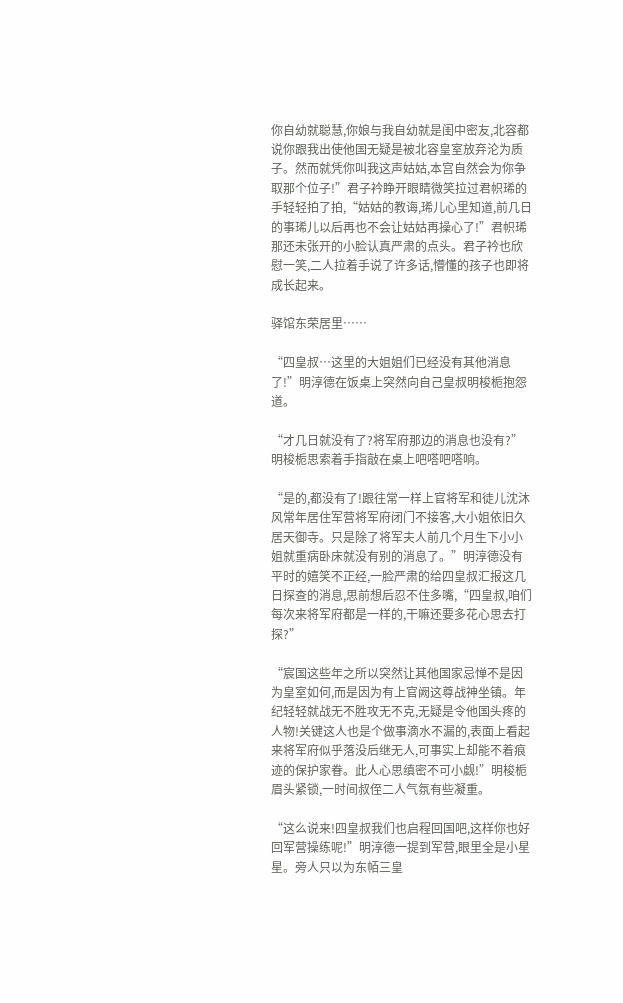你自幼就聪慧,你娘与我自幼就是闺中密友,北容都说你跟我出使他国无疑是被北容皇室放弃沦为质子。然而就凭你叫我这声姑姑,本宫自然会为你争取那个位子!”君子衿睁开眼睛微笑拉过君帜琋的手轻轻拍了拍,“姑姑的教诲,琋儿心里知道,前几日的事琋儿以后再也不会让姑姑再操心了!”君帜琋那还未张开的小脸认真严肃的点头。君子衿也欣慰一笑,二人拉着手说了许多话,懵懂的孩子也即将成长起来。

驿馆东荣居里……

“四皇叔…这里的大姐姐们已经没有其他消息了!”明淳德在饭桌上突然向自己皇叔明梭栀抱怨道。

“才几日就没有了?将军府那边的消息也没有?”明梭栀思索着手指敲在桌上吧嗒吧嗒响。

“是的,都没有了!跟往常一样上官将军和徒儿沈沐风常年居住军营将军府闭门不接客,大小姐依旧久居天御寺。只是除了将军夫人前几个月生下小小姐就重病卧床就没有别的消息了。”明淳德没有平时的嬉笑不正经,一脸严肃的给四皇叔汇报这几日探查的消息,思前想后忍不住多嘴,“四皇叔,咱们每次来将军府都是一样的,干嘛还要多花心思去打探?”

“宸国这些年之所以突然让其他国家忌惮不是因为皇室如何,而是因为有上官阙这尊战神坐镇。年纪轻轻就战无不胜攻无不克,无疑是令他国头疼的人物!关键这人也是个做事滴水不漏的,表面上看起来将军府似乎落没后继无人,可事实上却能不着痕迹的保护家眷。此人心思缜密不可小觑!”明梭栀眉头紧锁,一时间叔侄二人气氛有些凝重。

“这么说来!四皇叔我们也启程回国吧,这样你也好回军营操练呢!”明淳德一提到军营,眼里全是小星星。旁人只以为东帞三皇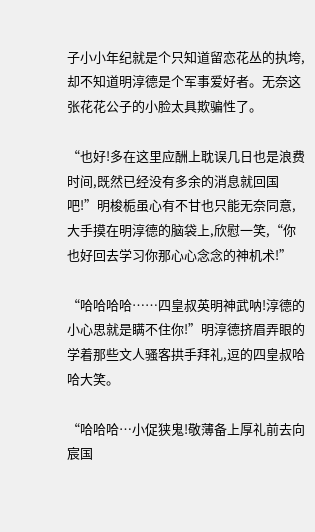子小小年纪就是个只知道留恋花丛的执垮,却不知道明淳德是个军事爱好者。无奈这张花花公子的小脸太具欺骗性了。

“也好!多在这里应酬上耽误几日也是浪费时间,既然已经没有多余的消息就回国吧!”明梭栀虽心有不甘也只能无奈同意,大手摸在明淳德的脑袋上,欣慰一笑,“你也好回去学习你那心心念念的神机术!”

“哈哈哈哈……四皇叔英明神武呐!淳德的小心思就是瞒不住你!”明淳德挤眉弄眼的学着那些文人骚客拱手拜礼,逗的四皇叔哈哈大笑。

“哈哈哈…小促狭鬼!敬薄备上厚礼前去向宸国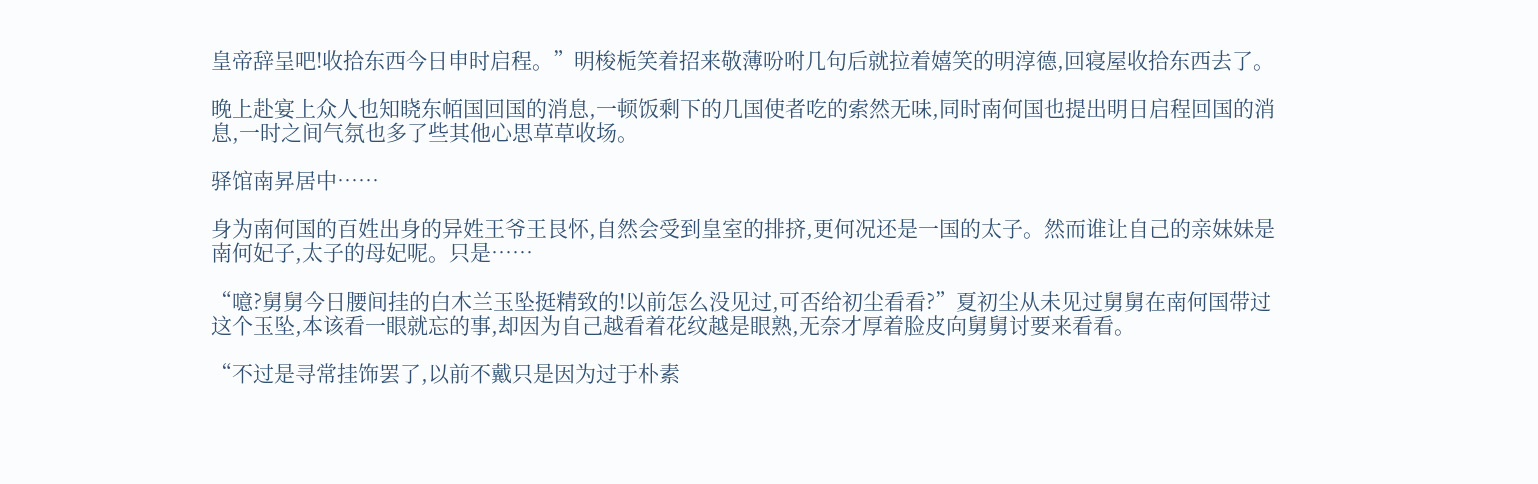皇帝辞呈吧!收拾东西今日申时启程。”明梭栀笑着招来敬薄吩咐几句后就拉着嬉笑的明淳德,回寝屋收拾东西去了。

晚上赴宴上众人也知晓东帞国回国的消息,一顿饭剩下的几国使者吃的索然无味,同时南何国也提出明日启程回国的消息,一时之间气氛也多了些其他心思草草收场。

驿馆南昇居中……

身为南何国的百姓出身的异姓王爷王艮怀,自然会受到皇室的排挤,更何况还是一国的太子。然而谁让自己的亲妹妹是南何妃子,太子的母妃呢。只是……

“噫?舅舅今日腰间挂的白木兰玉坠挺精致的!以前怎么没见过,可否给初尘看看?”夏初尘从未见过舅舅在南何国带过这个玉坠,本该看一眼就忘的事,却因为自己越看着花纹越是眼熟,无奈才厚着脸皮向舅舅讨要来看看。

“不过是寻常挂饰罢了,以前不戴只是因为过于朴素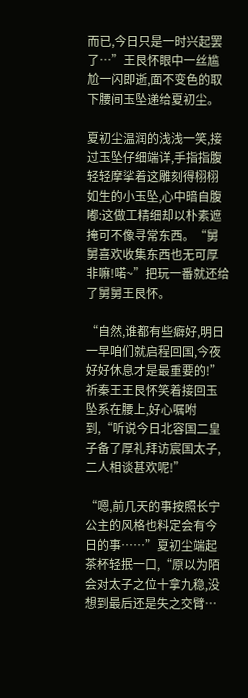而已,今日只是一时兴起罢了…”王艮怀眼中一丝尴尬一闪即逝,面不变色的取下腰间玉坠递给夏初尘。

夏初尘温润的浅浅一笑,接过玉坠仔细端详,手指指腹轻轻摩挲着这雕刻得栩栩如生的小玉坠,心中暗自腹嘟:这做工精细却以朴素遮掩可不像寻常东西。“舅舅喜欢收集东西也无可厚非嘛!喏~”把玩一番就还给了舅舅王艮怀。

“自然,谁都有些癖好,明日一早咱们就启程回国,今夜好好休息才是最重要的!”祈秦王王艮怀笑着接回玉坠系在腰上,好心嘱咐到,“听说今日北容国二皇子备了厚礼拜访宸国太子,二人相谈甚欢呢!”

“嗯,前几天的事按照长宁公主的风格也料定会有今日的事……”夏初尘端起茶杯轻抿一口,“原以为陌会对太子之位十拿九稳,没想到最后还是失之交臂…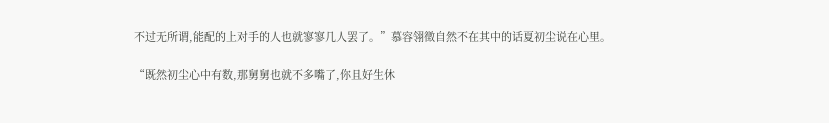不过无所谓,能配的上对手的人也就寥寥几人罢了。”慕容翎徵自然不在其中的话夏初尘说在心里。

“既然初尘心中有数,那舅舅也就不多嘴了,你且好生休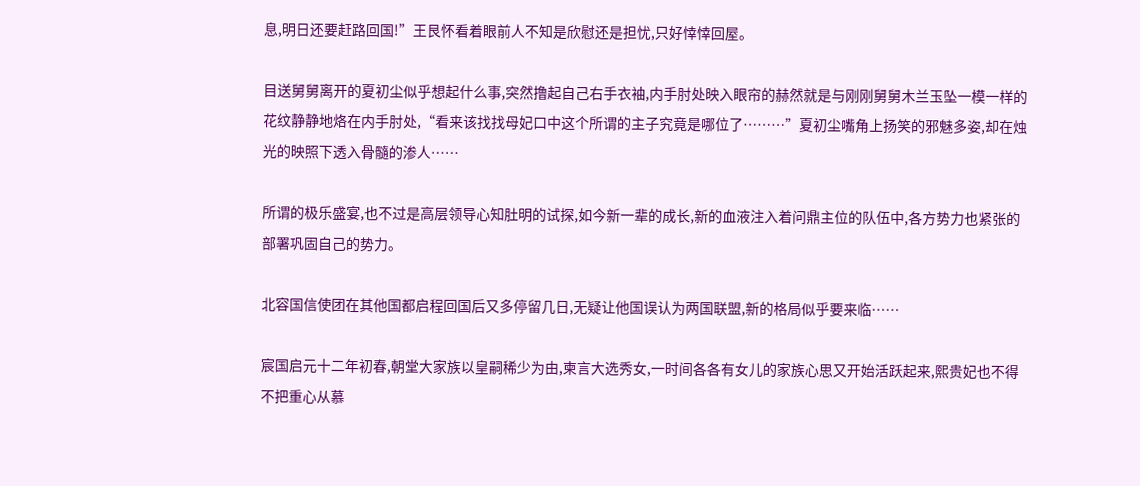息,明日还要赶路回国!”王艮怀看着眼前人不知是欣慰还是担忧,只好悻悻回屋。

目送舅舅离开的夏初尘似乎想起什么事,突然撸起自己右手衣袖,内手肘处映入眼帘的赫然就是与刚刚舅舅木兰玉坠一模一样的花纹静静地烙在内手肘处,“看来该找找母妃口中这个所谓的主子究竟是哪位了………”夏初尘嘴角上扬笑的邪魅多姿,却在烛光的映照下透入骨髓的渗人……

所谓的极乐盛宴,也不过是高层领导心知肚明的试探,如今新一辈的成长,新的血液注入着问鼎主位的队伍中,各方势力也紧张的部署巩固自己的势力。

北容国信使团在其他国都启程回国后又多停留几日,无疑让他国误认为两国联盟,新的格局似乎要来临……

宸国启元十二年初春,朝堂大家族以皇嗣稀少为由,柬言大选秀女,一时间各各有女儿的家族心思又开始活跃起来,熙贵妃也不得不把重心从慕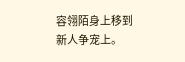容翎陌身上移到新人争宠上。